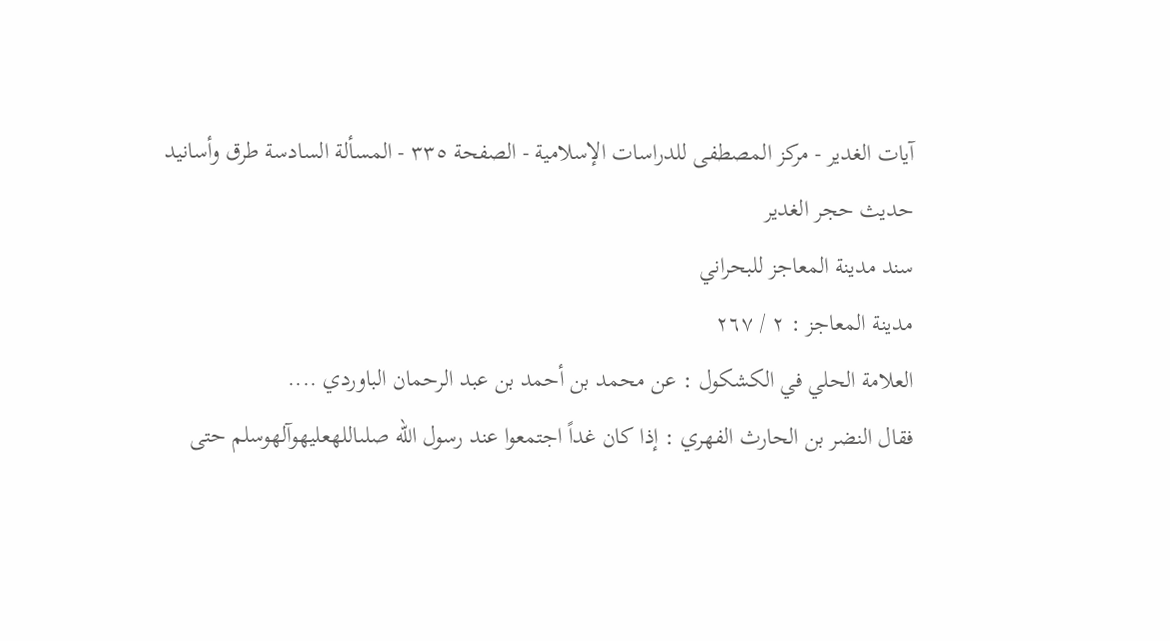آيات الغدير - مركز المصطفى للدراسات الإسلامية - الصفحة ٣٣٥ - المسألة السادسة طرق وأسانيد حديث حجر الغدير
سند مدينة المعاجز للبحراني
مدينة المعاجز : ٢ / ٢٦٧
العلامة الحلي في الكشكول : عن محمد بن أحمد بن عبد الرحمان الباوردي ....
فقال النضر بن الحارث الفهري : إذا كان غداً اجتمعوا عند رسول الله صلىاللهعليهوآلهوسلم حتى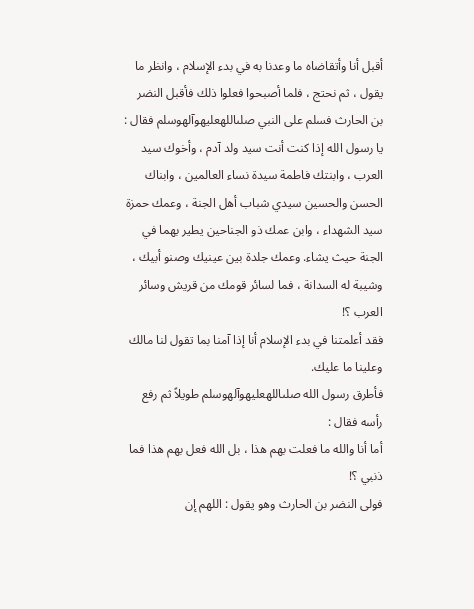أقبل أنا وأتقاضاه ما وعدنا به في بدء الإسلام ، وانظر ما يقول ، ثم نحتج ، فلما أصبحوا فعلوا ذلك فأقبل النضر بن الحارث فسلم على النبي صلىاللهعليهوآلهوسلم فقال :
يا رسول الله إذا كنت أنت سيد ولد آدم ، وأخوك سيد العرب ، وابنتك فاطمة سيدة نساء العالمين ، وابناك الحسن والحسين سيدي شباب أهل الجنة ، وعمك حمزة سيد الشهداء ، وابن عمك ذو الجناحين يطير بهما في الجنة حيث يشاء. وعمك جلدة بين عينيك وصنو أبيك ، وشيبة له السدانة ، فما لسائر قومك من قريش وسائر العرب ؟!
فقد أعلمتنا في بدء الإسلام أنا إذا آمنا بما تقول لنا مالك وعلينا ما عليك.
فأطرق رسول الله صلىاللهعليهوآلهوسلم طويلاً ثم رفع رأسه فقال :
أما أنا والله ما فعلت بهم هذا ، بل الله فعل بهم هذا فما ذنبي ؟!
فولى النضر بن الحارث وهو يقول : اللهم إن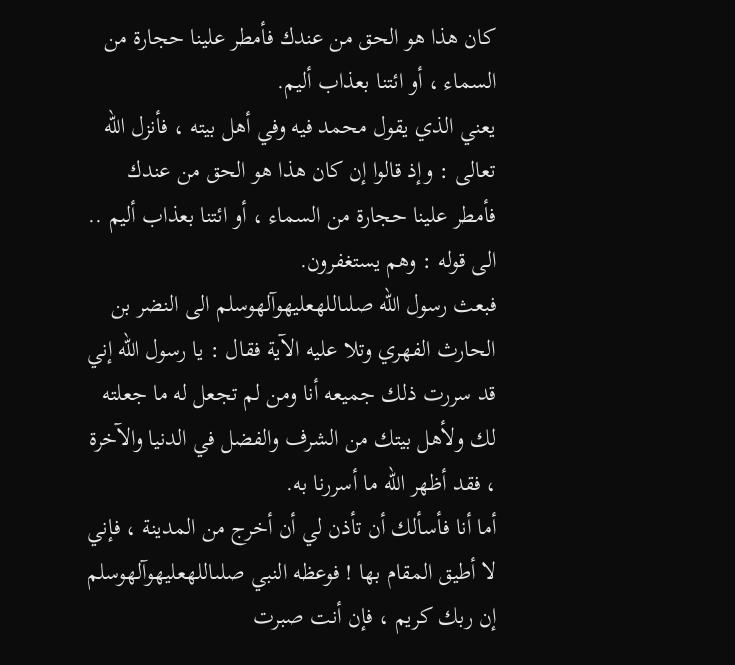كان هذا هو الحق من عندك فأمطر علينا حجارة من السماء ، أو ائتنا بعذاب أليم.
يعني الذي يقول محمد فيه وفي أهل بيته ، فأنزل الله تعالى : وإذ قالوا إن كان هذا هو الحق من عندك فأمطر علينا حجارة من السماء ، أو ائتنا بعذاب أليم .. الى قوله : وهم يستغفرون.
فبعث رسول الله صلىاللهعليهوآلهوسلم الى النضر بن الحارث الفهري وتلا عليه الآية فقال : يا رسول الله إني قد سررت ذلك جميعه أنا ومن لم تجعل له ما جعلته لك ولأهل بيتك من الشرف والفضل في الدنيا والآخرة ، فقد أظهر الله ما أسررنا به.
أما أنا فأسألك أن تأذن لي أن أخرج من المدينة ، فإني لا أطيق المقام بها ! فوعظه النبي صلىاللهعليهوآلهوسلم إن ربك كريم ، فإن أنت صبرت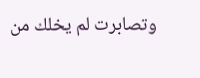وتصابرت لم يخلك من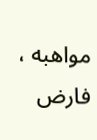مواهبه ، فارض